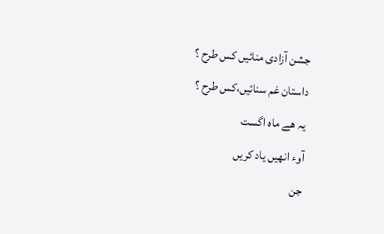جشن آزادی منائیں کس طرح ؟
داستان غم سنائیں،کس طرح ؟
یہ ھے ماہ اگست
آوء انھیں یاد کریں
جن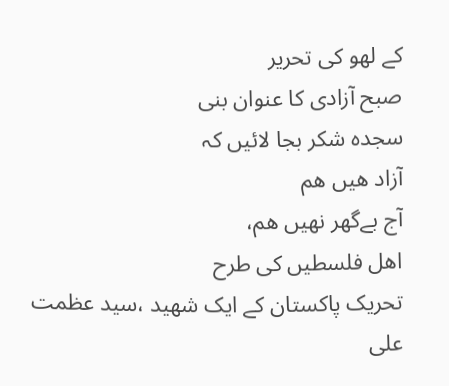کے لھو کی تحریر
صبح آزادی کا عنوان بنی
سجدہ شکر بجا لائیں کہ
آزاد ھیں ھم
آج بےگھر نھیں ھم،
اھل فلسطیں کی طرح
تحریک پاکستان کے ایک شھید ،سید عظمت علی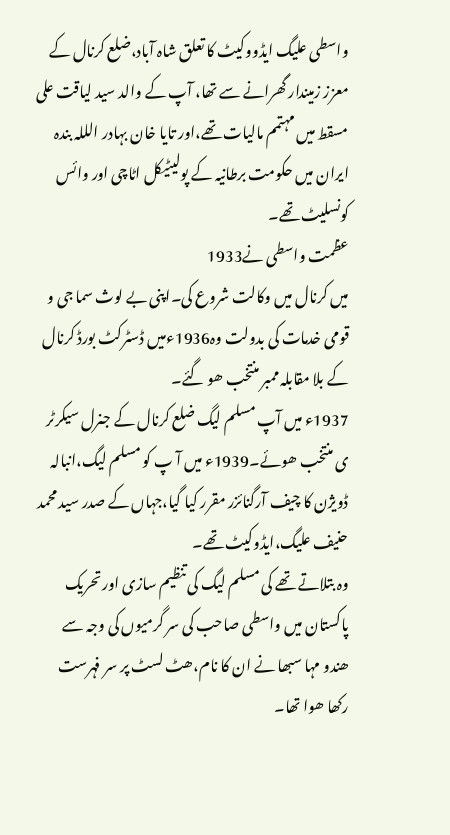واسطی علیگ ایڈووکیٹ کا تعلق شاہ آباد،ضلع کرنال کے معزز زمیندار گھرانے سے تھا، آپ کے والد سید لیاقت علی
مسقط میں مہتمم مالیات تھے،اور تایا خان بہادر الللہ بندہ ایران میں حکومت برطانیہ کے پولیٹیکل اٹاچی اور وائس کونسلیٹ تھے۔
عظمت واسطی نے1933
میں کرنال میں وکالت شروع کی۔اپنی بے لوث سما جی و قومی خدمات کی بدولت وہ1936ءمیں ڈسٹرکٹ بورڈ کرنال کے بلا مقابلہ ممبر منتخب ھو گئے۔
1937ء میں آپ مسلم لیگ ضلع کرنال کے جنرل سیکرٹر
ی منتخب ھوئے۔1939ء میں آ پ کو مسلم لیگ،انبالہ ڈویژن کا چیف آرگنائزر مقرر کیا گیا،جہاں کے صدر سید محمد حنیف علیگ،ایڈوکیٹ تھے۔
وہ بتلاتے تھے کی مسلم لیگ کی تنظیم سازی اور تحریک پاکستان میں واسطی صاحب کی سر گرمیوں کی وجہ سے ھندو مہا سبھا نے ان کا نام،ھٹ لسٹ پر سر فہرست رکھا ھوا تھا۔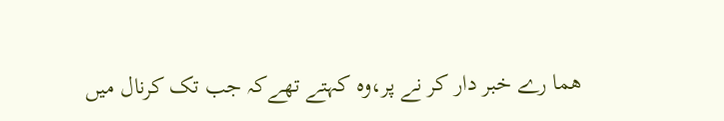ھما رے خبر دار کر نے پر،وہ کہتے تھےکہ جب تک کرنال میں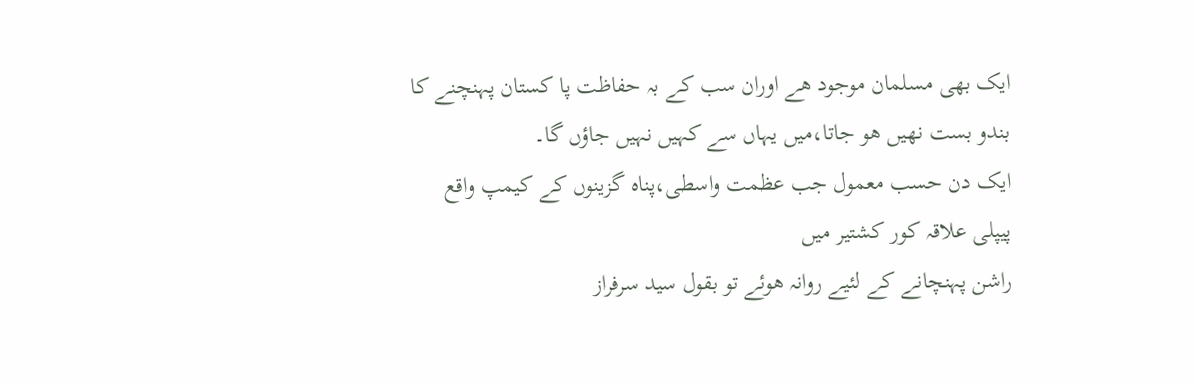ایک بھی مسلمان موجود ھے اوران سب کے بہ حفاظت پا کستان پہنچنے کا بندو بست نھیں ھو جاتا،میں یہاں سے کہیں نہیں جاؤں گا۔
ایک دن حسب معمول جب عظمت واسطی،پناہ گزینوں کے کیمپ واقع پیپلی علاقہ کور کشتیر میں
راشن پہنچانے کے لئیے روانہ ھوئے تو بقول سید سرفراز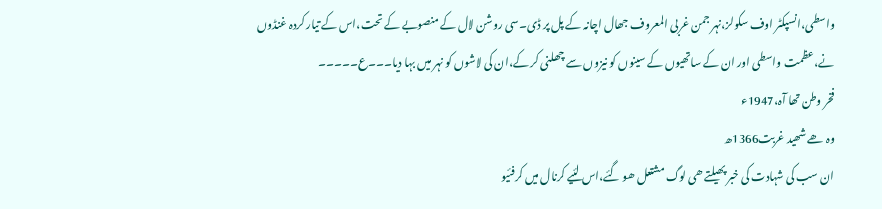واسطی،انسپکٹر اوف سکولز،نہر جمن غربی المعروف جھال اچانہ کے پل پر ڈی۔سی روشن لال کے منصوبے کے تحت،اس کے تیار کردہ غنڈوں نے،عظمت واسطی اور ان کے ساتھیوں کے سینوں کو نیزوں سے چھلنی کر کے،ان کی لاشوں کو نہر میں بہا دیا۔۔۔ع۔۔۔۔۔
فخر وطن تھا آہ،1947ء
وہ ھے شھید غربت1366ھ
ان سب کی شہادت کی خبر پھیلتے ھی لوگ مشتعل ھو گئے،اس لئیے کرنال میں کرفئیو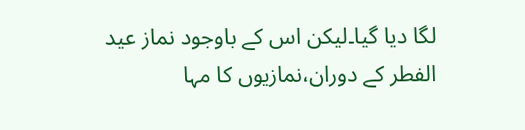لگا دیا گیا۔لیکن اس کے باوجود نماز عید الفطر کے دوران،نمازیوں کا مہا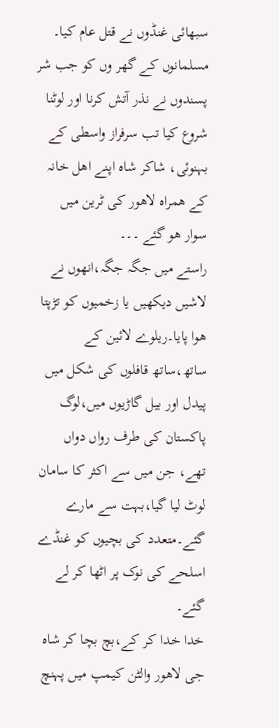سبھائی غنڈوں نے قتل عام کیا۔
مسلمانوں کے گھر وں کو جب شر پسندوں نے نذر آتش کرنا اور لوٹنا شروع کیا تب سرفراز واسطی کے بہنوئی، شاکر شاہ اپنے اھل خانہ کے ھمراہ لاھور کی ٹرین میں سوار ھو گئے ۔۔۔
راستے میں جگہ جگہ،انھوں نے لاشیں دیکھیں یا زخمیوں کو تڑپتا ھوا پایا۔ریلوے لائین کے ساتھ،ساتھ قافلوں کی شکل میں پیدل اور بیل گاڑیوں میں،لوگ پاکستان کی طرف رواں دواں تھے، جن میں سے اکثر کا سامان لوٹ لیا گیا،بہت سے مارے گئے۔متعدد کی بچیوں کو غنڈے اسلحے کی نوک پر اٹھا کر لے گئے۔
خدا خدا کر کے،بچ بچا کر شاہ جی لاھور والٹن کیمپ میں پہنچ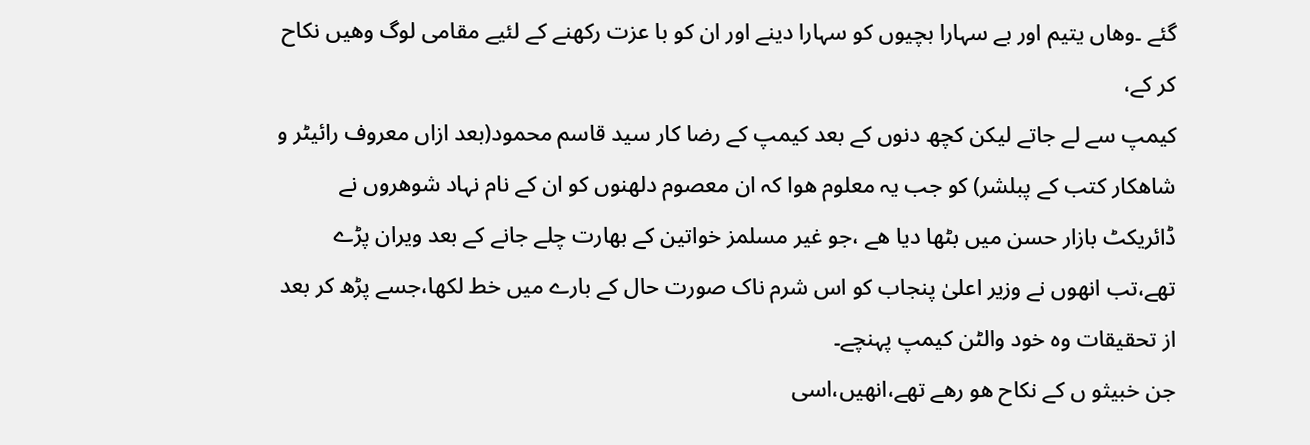گئے ۔وھاں یتیم اور بے سہارا بچیوں کو سہارا دینے اور ان کو با عزت رکھنے کے لئیے مقامی لوگ وھیں نکاح کر کے،
کیمپ سے لے جاتے لیکن کچھ دنوں کے بعد کیمپ کے رضا کار سید قاسم محمود(بعد ازاں معروف رائیٹر و شاھکار کتب کے پبلشر) کو جب یہ معلوم ھوا کہ ان معصوم دلھنوں کو ان کے نام نہاد شوھروں نے ڈائریکٹ بازار حسن میں بٹھا دیا ھے ،جو غیر مسلمز خواتین کے بھارت چلے جانے کے بعد ویران پڑے تھے،تب انھوں نے وزیر اعلیٰ پنجاب کو اس شرم ناک صورت حال کے بارے میں خط لکھا،جسے پڑھ کر بعد از تحقیقات وہ خود والٹن کیمپ پہنچے۔
جن خبیثو ں کے نکاح ھو رھے تھے،انھیں،اسی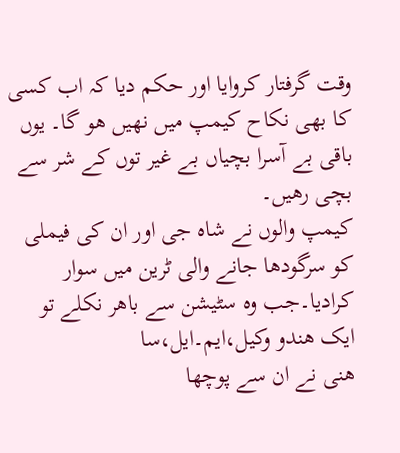وقت گرفتار کروایا اور حکم دیا کہ اب کسی کا بھی نکاح کیمپ میں نھیں ھو گا۔ یوں باقی بے آسرا بچیاں بے غیر توں کے شر سے بچی رھیں۔
کیمپ والوں نے شاہ جی اور ان کی فیملی کو سرگودھا جانے والی ٹرین میں سوار کرادیا۔جب وہ سٹیشن سے باھر نکلے تو ایک ھندو وکیل،ایم۔ایل،سا
ھنی نے ان سے پوچھا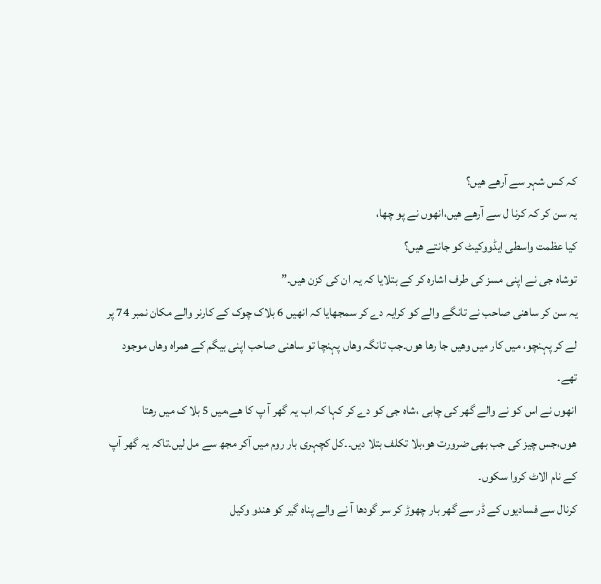کہ کس شہر سے آرھے ھیں؟
یہ سن کر کہ کرنا ل سے آرھے ھیں،انھوں نے پو چھا،
کیا عظمت واسطی ایڈووکیٹ کو جانتے ھیں؟
توشاہ جی نے اپنی مسز کی طرف اشارہ کر کے بتلایا کہ یہ ان کی کزن ھیں۔”
یہ سن کر ساھنی صاحب نے تانگے والے کو کرایہ دے کر سمجھایا کہ انھیں 6 بلاک چوک کے کارنر والے مکان نمبر 74 پر لے کر پہنچو، میں کار میں وھیں جا رھا ھوں۔جب تانگہ وھاں پہنچا تو ساھنی صاحب اپنی بیگم کے ھمراہ وھاں موجود تھے۔
انھوں نے اس کو نے والے گھر کی چابی ،شاہ جی کو دے کر کہا کہ اب یہ گھر آ پ کا ھے،میں 5 بلا ک میں رھتا ھوں،جس چیز کی جب بھی ضرورت ھو،بلا تکلف بتلا دیں۔۔کل کچہری بار روم میں آکر مجھ سے مل لیں۔تاکہ یہ گھر آپ کے نام الاٹ کروا سکوں۔
کرنال سے فسادیوں کے ڈر سے گھر بار چھوڑ کر سر گودھا آ نے والے پناہ گیر کو ھندو وکیل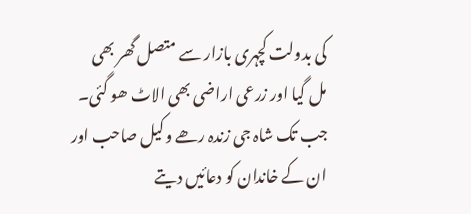کی بدولت کچہری بازار سے متصل گھر بھی مل گیا اور زرعی اراضی بھی الاٹ ھو گئی۔
جب تک شاہ جی زندہ رھے وکیل صاحب اور ان کے خاندان کو دعائیں دیتے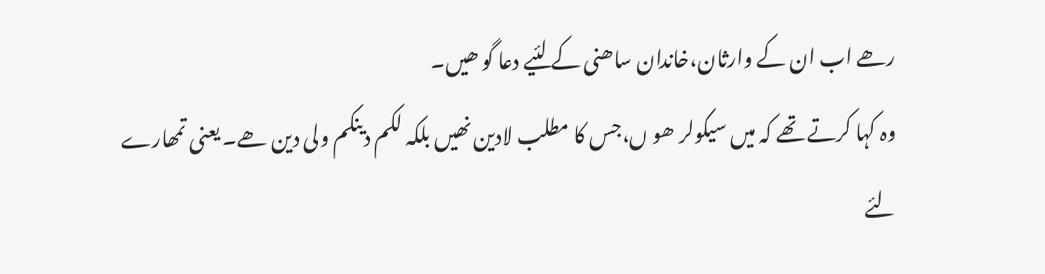رھے اب ان کے وارثان،خاندان ساھنی کے لئیے دعا گو ھیں۔
وہ کہا کرتے تھے کہ میں سیکولر ھو ں،جس کا مطلب لادین نھیں بلکہ لکم دینکم ولی دین ھے۔ یعنی تمھارے لئے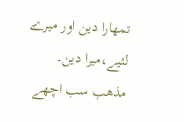تمھارا دین اور میرے لئیے،میرا دین۔ مذھب سب اچھے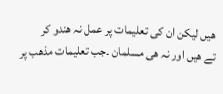ھیں لیکن ان کی تعلیمات پر عمل نہ ھندو کر
تے ھیں اور نہ ھی مسلمان ۔جب تعلیمات مذھب پر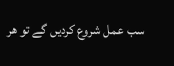سب عمل شروع کردیں گے تو ھر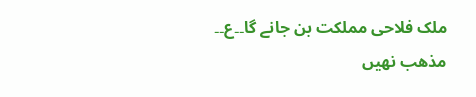ملک فلاحی مملکت بن جانے گا۔۔ع۔۔
مذھب نھیں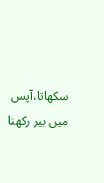سکھاتا،آپس میں بیر رکھنا